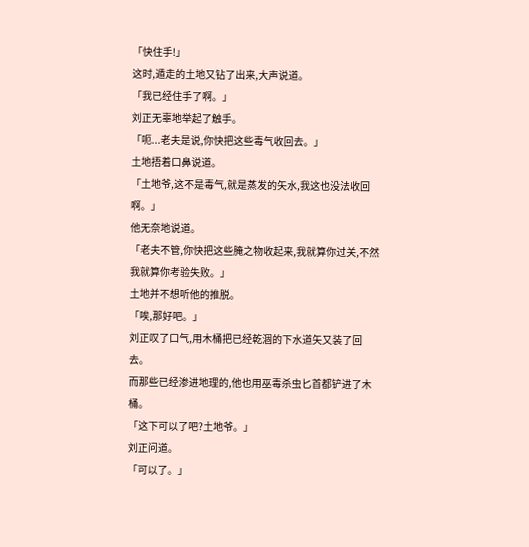「快住手!」
这时,遁走的土地又钻了出来,大声说道。
「我已经住手了啊。」
刘正无辜地举起了触手。
「呃...老夫是说,你快把这些毒气收回去。」
土地捂着口鼻说道。
「土地爷,这不是毒气,就是蒸发的矢水,我这也没法收回啊。」
他无奈地说道。
「老夫不管,你快把这些腌之物收起来,我就算你过关,不然我就算你考验失败。」
土地并不想听他的推脱。
「唉,那好吧。」
刘正叹了口气,用木桶把已经乾涸的下水道矢又装了回去。
而那些已经渗进地理的,他也用巫毒杀虫匕首都铲进了木桶。
「这下可以了吧?土地爷。」
刘正问道。
「可以了。」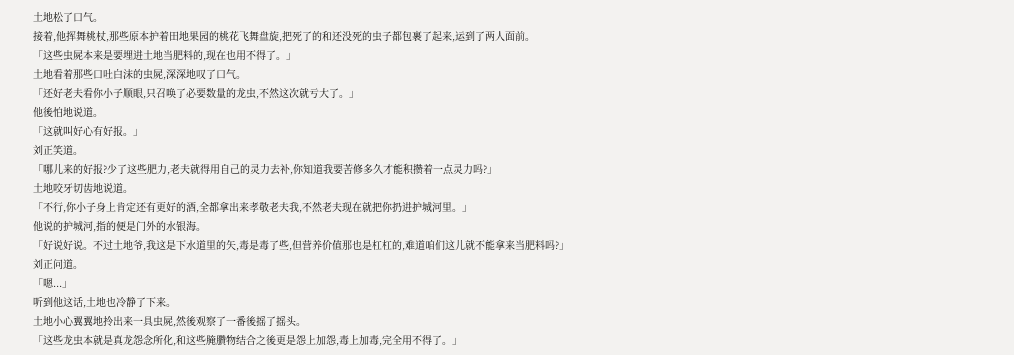土地松了口气。
接着,他挥舞桃杖,那些原本护着田地果园的桃花飞舞盘旋,把死了的和还没死的虫子都包裹了起来,运到了两人面前。
「这些虫屍本来是要埋进土地当肥料的,现在也用不得了。」
土地看着那些口吐白沫的虫屍,深深地叹了口气。
「还好老夫看你小子顺眼,只召唤了必要数量的龙虫,不然这次就亏大了。」
他後怕地说道。
「这就叫好心有好报。」
刘正笑道。
「哪儿来的好报?少了这些肥力,老夫就得用自己的灵力去补,你知道我要苦修多久才能积攒着一点灵力吗?」
土地咬牙切齿地说道。
「不行,你小子身上肯定还有更好的酒,全都拿出来孝敬老夫我,不然老夫现在就把你扔进护城河里。」
他说的护城河,指的便是门外的水银海。
「好说好说。不过土地爷,我这是下水道里的矢,毒是毒了些,但营养价值那也是杠杠的,难道咱们这儿就不能拿来当肥料吗?」
刘正问道。
「嗯...」
听到他这话,土地也冷静了下来。
土地小心翼翼地拎出来一具虫屍,然後观察了一番後摇了摇头。
「这些龙虫本就是真龙怨念所化,和这些腌臢物结合之後更是怨上加怨,毒上加毒,完全用不得了。」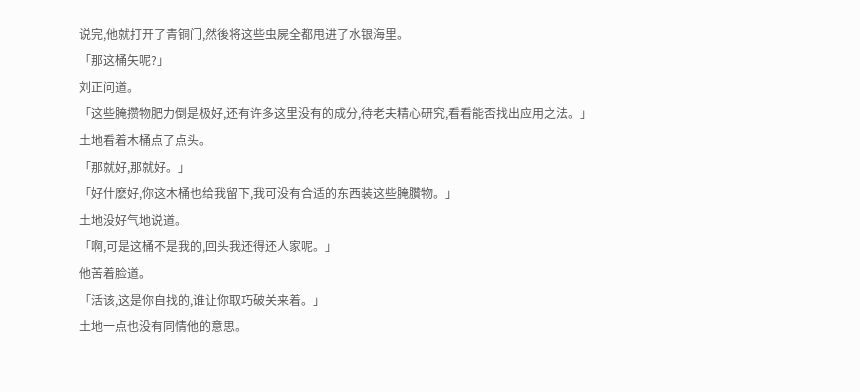说完,他就打开了青铜门,然後将这些虫屍全都甩进了水银海里。
「那这桶矢呢?」
刘正问道。
「这些腌攒物肥力倒是极好,还有许多这里没有的成分,待老夫精心研究,看看能否找出应用之法。」
土地看着木桶点了点头。
「那就好,那就好。」
「好什麽好,你这木桶也给我留下,我可没有合适的东西装这些腌臢物。」
土地没好气地说道。
「啊,可是这桶不是我的,回头我还得还人家呢。」
他苦着脸道。
「活该,这是你自找的,谁让你取巧破关来着。」
土地一点也没有同情他的意思。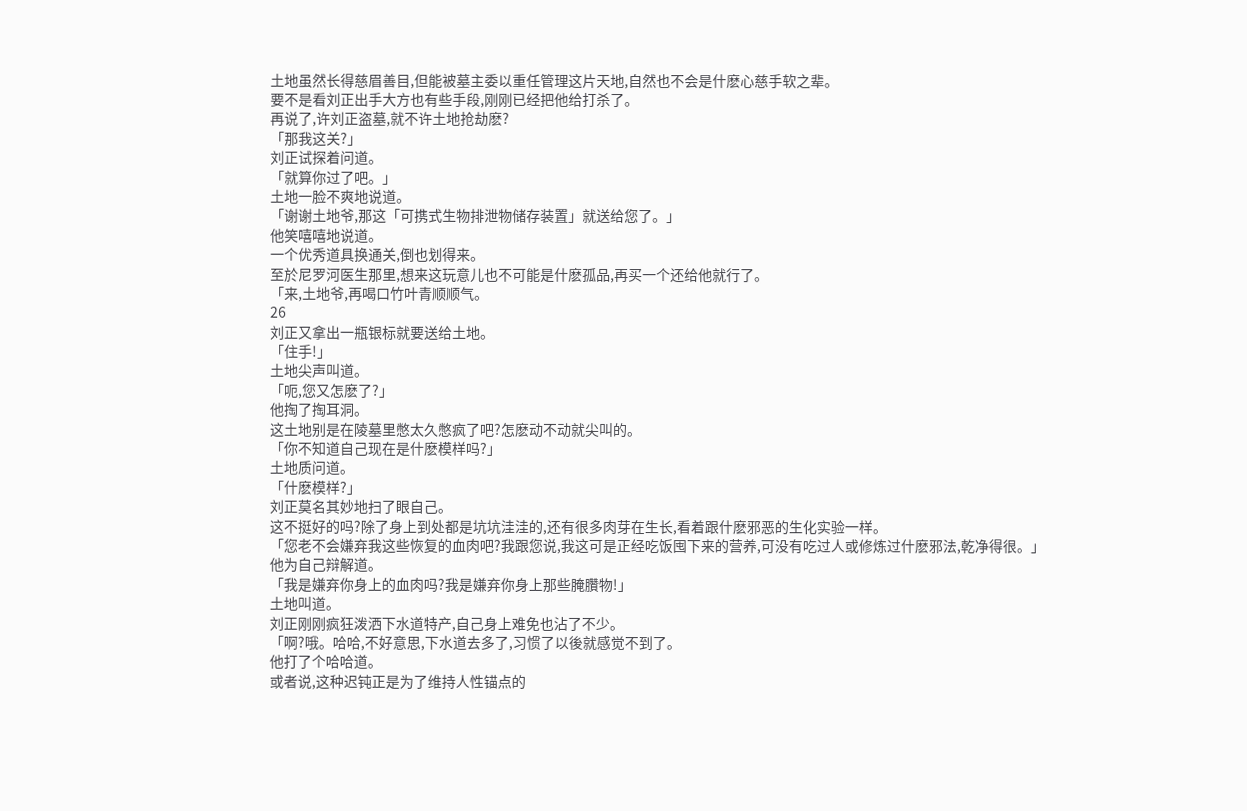土地虽然长得慈眉善目,但能被墓主委以重任管理这片天地,自然也不会是什麽心慈手软之辈。
要不是看刘正出手大方也有些手段,刚刚已经把他给打杀了。
再说了,许刘正盗墓,就不许土地抢劫麽?
「那我这关?」
刘正试探着问道。
「就算你过了吧。」
土地一脸不爽地说道。
「谢谢土地爷,那这「可携式生物排泄物储存装置」就送给您了。」
他笑嘻嘻地说道。
一个优秀道具换通关,倒也划得来。
至於尼罗河医生那里,想来这玩意儿也不可能是什麽孤品,再买一个还给他就行了。
「来,土地爷,再喝口竹叶青顺顺气。
26
刘正又拿出一瓶银标就要送给土地。
「住手!」
土地尖声叫道。
「呃,您又怎麽了?」
他掏了掏耳洞。
这土地别是在陵墓里憋太久憋疯了吧?怎麽动不动就尖叫的。
「你不知道自己现在是什麽模样吗?」
土地质问道。
「什麽模样?」
刘正莫名其妙地扫了眼自己。
这不挺好的吗?除了身上到处都是坑坑洼洼的,还有很多肉芽在生长,看着跟什麽邪恶的生化实验一样。
「您老不会嫌弃我这些恢复的血肉吧?我跟您说,我这可是正经吃饭囤下来的营养,可没有吃过人或修炼过什麽邪法,乾净得很。」
他为自己辩解道。
「我是嫌弃你身上的血肉吗?我是嫌弃你身上那些腌臢物!」
土地叫道。
刘正刚刚疯狂泼洒下水道特产,自己身上难免也沾了不少。
「啊?哦。哈哈,不好意思,下水道去多了,习惯了以後就感觉不到了。
他打了个哈哈道。
或者说,这种迟钝正是为了维持人性锚点的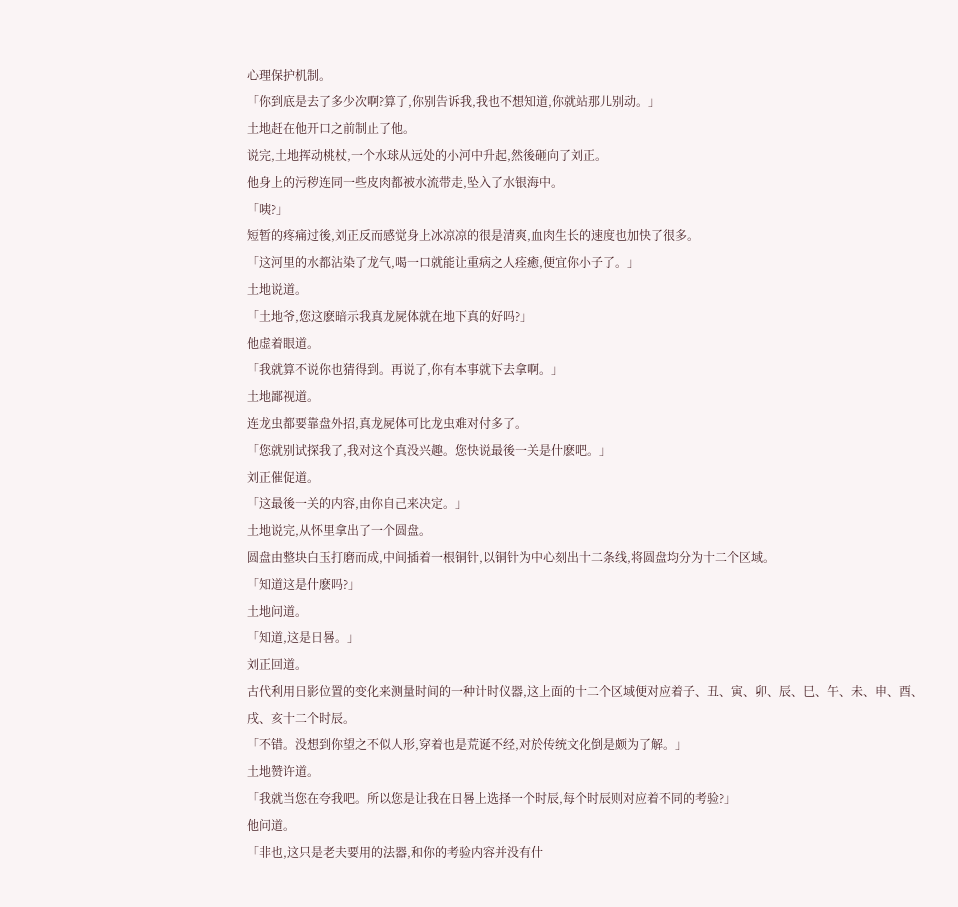心理保护机制。
「你到底是去了多少次啊?算了,你别告诉我,我也不想知道,你就站那儿别动。」
土地赶在他开口之前制止了他。
说完,土地挥动桃杖,一个水球从远处的小河中升起,然後砸向了刘正。
他身上的污秽连同一些皮肉都被水流带走,坠入了水银海中。
「咦?」
短暂的疼痛过後,刘正反而感觉身上冰凉凉的很是清爽,血肉生长的速度也加快了很多。
「这河里的水都沾染了龙气,喝一口就能让重病之人痊癒,便宜你小子了。」
土地说道。
「土地爷,您这麽暗示我真龙屍体就在地下真的好吗?」
他虚着眼道。
「我就算不说你也猜得到。再说了,你有本事就下去拿啊。」
土地鄙视道。
连龙虫都要靠盘外招,真龙屍体可比龙虫难对付多了。
「您就别试探我了,我对这个真没兴趣。您快说最後一关是什麽吧。」
刘正催促道。
「这最後一关的内容,由你自己来决定。」
土地说完,从怀里拿出了一个圆盘。
圆盘由整块白玉打磨而成,中间插着一根铜针,以铜针为中心刻出十二条线,将圆盘均分为十二个区域。
「知道这是什麽吗?」
土地问道。
「知道,这是日晷。」
刘正回道。
古代利用日影位置的变化来测量时间的一种计时仪器,这上面的十二个区域便对应着子、丑、寅、卯、辰、巳、午、未、申、酉、戌、亥十二个时辰。
「不错。没想到你望之不似人形,穿着也是荒诞不经,对於传统文化倒是颇为了解。」
土地赞许道。
「我就当您在夸我吧。所以您是让我在日晷上选择一个时辰,每个时辰则对应着不同的考验?」
他问道。
「非也,这只是老夫要用的法器,和你的考验内容并没有什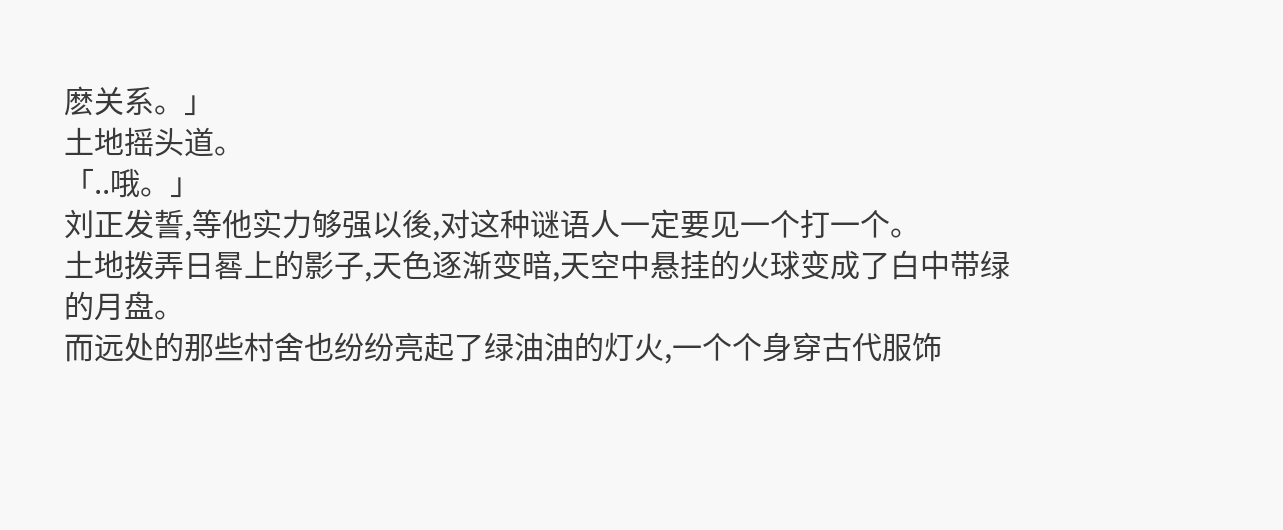麽关系。」
土地摇头道。
「..哦。」
刘正发誓,等他实力够强以後,对这种谜语人一定要见一个打一个。
土地拨弄日晷上的影子,天色逐渐变暗,天空中悬挂的火球变成了白中带绿的月盘。
而远处的那些村舍也纷纷亮起了绿油油的灯火,一个个身穿古代服饰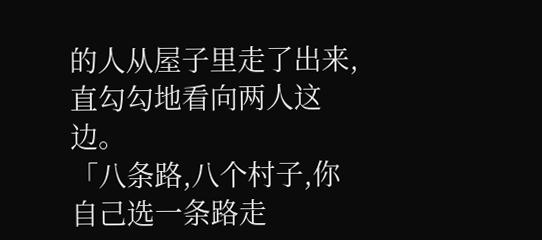的人从屋子里走了出来,直勾勾地看向两人这边。
「八条路,八个村子,你自己选一条路走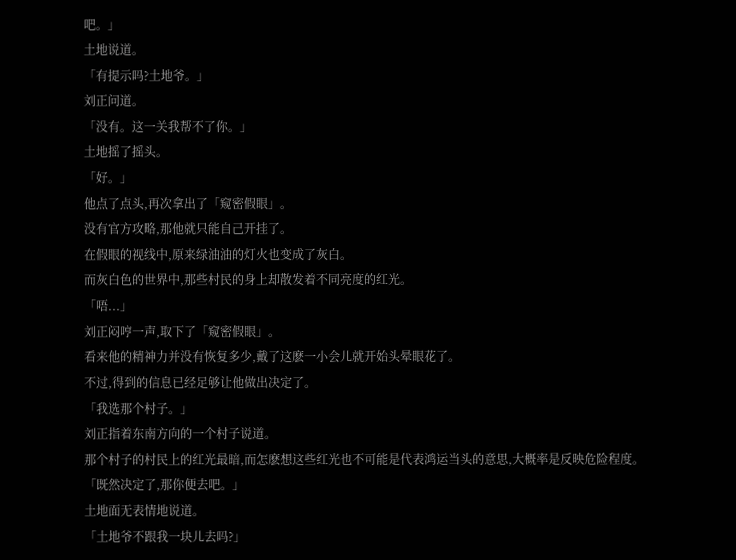吧。」
土地说道。
「有提示吗?土地爷。」
刘正问道。
「没有。这一关我帮不了你。」
土地摇了摇头。
「好。」
他点了点头,再次拿出了「窥密假眼」。
没有官方攻略,那他就只能自己开挂了。
在假眼的视线中,原来绿油油的灯火也变成了灰白。
而灰白色的世界中,那些村民的身上却散发着不同亮度的红光。
「唔...」
刘正闷哼一声,取下了「窥密假眼」。
看来他的精神力并没有恢复多少,戴了这麽一小会儿就开始头晕眼花了。
不过,得到的信息已经足够让他做出决定了。
「我选那个村子。」
刘正指着东南方向的一个村子说道。
那个村子的村民上的红光最暗,而怎麽想这些红光也不可能是代表鸿运当头的意思,大概率是反映危险程度。
「既然决定了,那你便去吧。」
土地面无表情地说道。
「土地爷不跟我一块儿去吗?」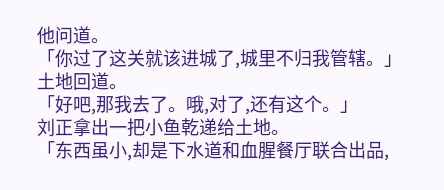他问道。
「你过了这关就该进城了,城里不归我管辖。」
土地回道。
「好吧,那我去了。哦,对了,还有这个。」
刘正拿出一把小鱼乾递给土地。
「东西虽小,却是下水道和血腥餐厅联合出品,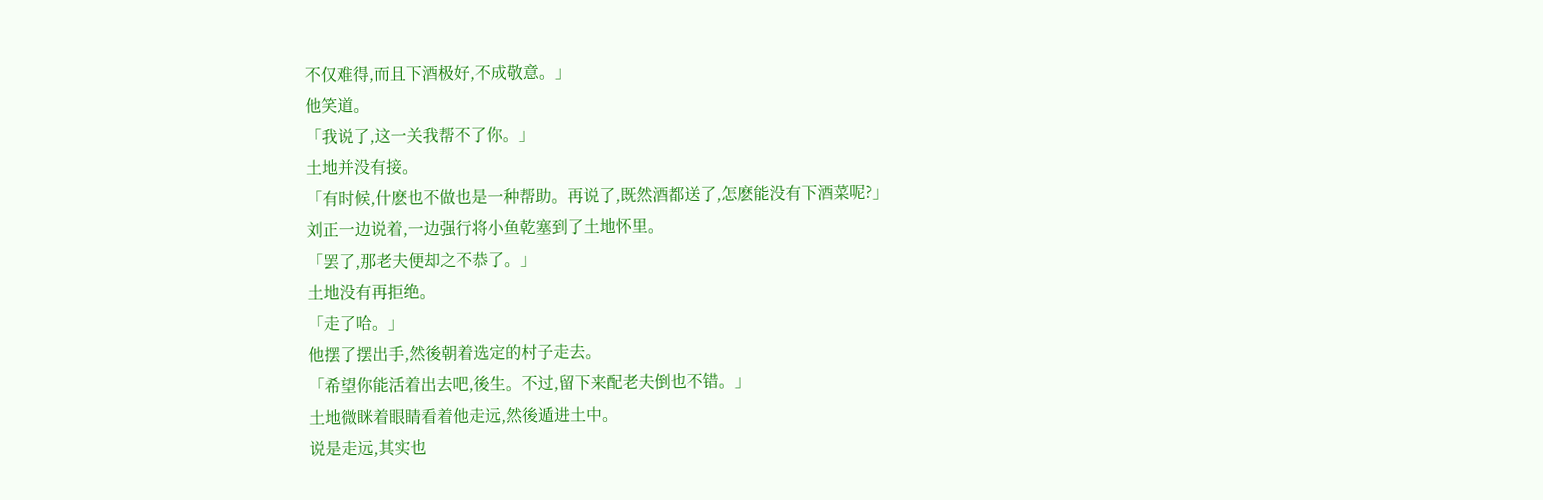不仅难得,而且下酒极好,不成敬意。」
他笑道。
「我说了,这一关我帮不了你。」
土地并没有接。
「有时候,什麽也不做也是一种帮助。再说了,既然酒都送了,怎麽能没有下酒菜呢?」
刘正一边说着,一边强行将小鱼乾塞到了土地怀里。
「罢了,那老夫便却之不恭了。」
土地没有再拒绝。
「走了哈。」
他摆了摆出手,然後朝着选定的村子走去。
「希望你能活着出去吧,後生。不过,留下来配老夫倒也不错。」
土地微眯着眼睛看着他走远,然後遁进土中。
说是走远,其实也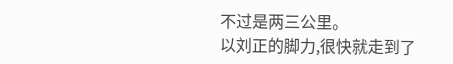不过是两三公里。
以刘正的脚力,很快就走到了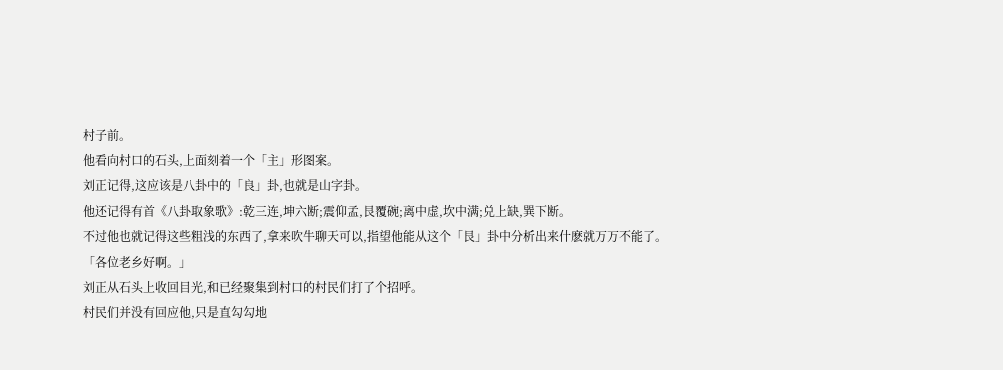村子前。
他看向村口的石头,上面刻着一个「主」形图案。
刘正记得,这应该是八卦中的「良」卦,也就是山字卦。
他还记得有首《八卦取象歌》:乾三连,坤六断;震仰孟,艮覆碗;离中虚,坎中满;兑上缺,巽下断。
不过他也就记得这些粗浅的东西了,拿来吹牛聊天可以,指望他能从这个「艮」卦中分析出来什麽就万万不能了。
「各位老乡好啊。」
刘正从石头上收回目光,和已经聚集到村口的村民们打了个招呼。
村民们并没有回应他,只是直勾勾地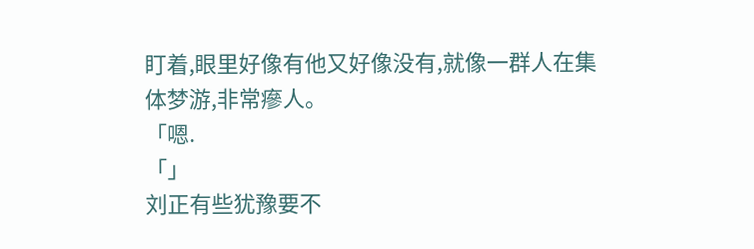盯着,眼里好像有他又好像没有,就像一群人在集体梦游,非常瘮人。
「嗯.
「」
刘正有些犹豫要不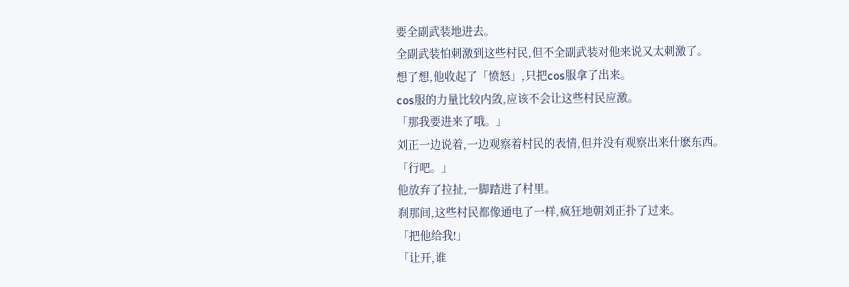要全副武装地进去。
全副武装怕刺激到这些村民,但不全副武装对他来说又太刺激了。
想了想,他收起了「愤怒」,只把cos服拿了出来。
cos服的力量比较内敛,应该不会让这些村民应激。
「那我要进来了哦。」
刘正一边说着,一边观察着村民的表情,但并没有观察出来什麽东西。
「行吧。」
他放弃了拉扯,一脚踏进了村里。
刹那间,这些村民都像通电了一样,疯狂地朝刘正扑了过来。
「把他给我!」
「让开,谁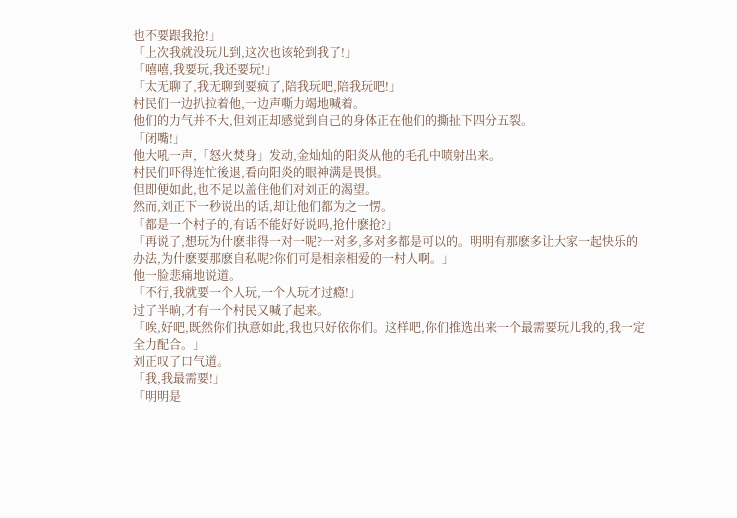也不要跟我抢!」
「上次我就没玩儿到,这次也该轮到我了!」
「嘻嘻,我要玩,我还要玩!」
「太无聊了,我无聊到要疯了,陪我玩吧,陪我玩吧!」
村民们一边扒拉着他,一边声嘶力竭地喊着。
他们的力气并不大,但刘正却感觉到自己的身体正在他们的撕扯下四分五裂。
「闭嘴!」
他大吼一声,「怒火焚身」发动,金灿灿的阳炎从他的毛孔中喷射出来。
村民们吓得连忙後退,看向阳炎的眼神满是畏惧。
但即便如此,也不足以盖住他们对刘正的渴望。
然而,刘正下一秒说出的话,却让他们都为之一愣。
「都是一个村子的,有话不能好好说吗,抢什麽抢?」
「再说了,想玩为什麽非得一对一呢?一对多,多对多都是可以的。明明有那麽多让大家一起快乐的办法,为什麽要那麽自私呢?你们可是相亲相爱的一村人啊。」
他一脸悲痛地说道。
「不行,我就要一个人玩,一个人玩才过瘾!」
过了半晌,才有一个村民又喊了起来。
「唉,好吧,既然你们执意如此,我也只好依你们。这样吧,你们推选出来一个最需要玩儿我的,我一定全力配合。」
刘正叹了口气道。
「我,我最需要!」
「明明是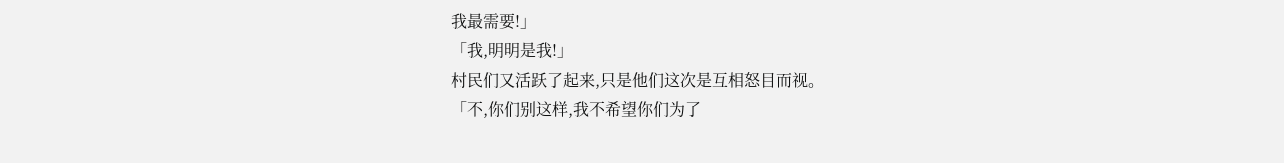我最需要!」
「我,明明是我!」
村民们又活跃了起来,只是他们这次是互相怒目而视。
「不,你们别这样,我不希望你们为了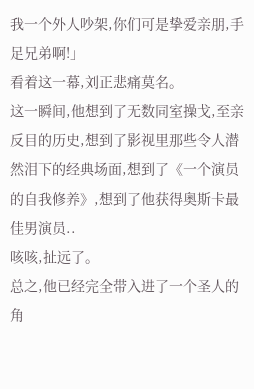我一个外人吵架,你们可是挚爱亲朋,手足兄弟啊!」
看着这一幕,刘正悲痛莫名。
这一瞬间,他想到了无数同室操戈,至亲反目的历史,想到了影视里那些令人潜然泪下的经典场面,想到了《一个演员的自我修养》,想到了他获得奥斯卡最佳男演员..
咳咳,扯远了。
总之,他已经完全带入进了一个圣人的角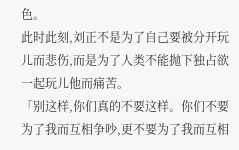色。
此时此刻,刘正不是为了自己要被分开玩儿而悲伤,而是为了人类不能抛下独占欲一起玩儿他而痛苦。
「别这样,你们真的不要这样。你们不要为了我而互相争吵,更不要为了我而互相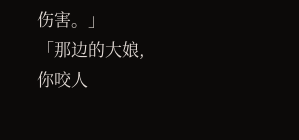伤害。」
「那边的大娘,你咬人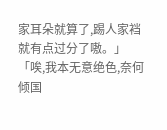家耳朵就算了,踢人家裆就有点过分了嗷。」
「唉,我本无意绝色,奈何倾国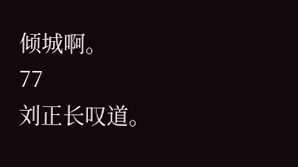倾城啊。
77
刘正长叹道。